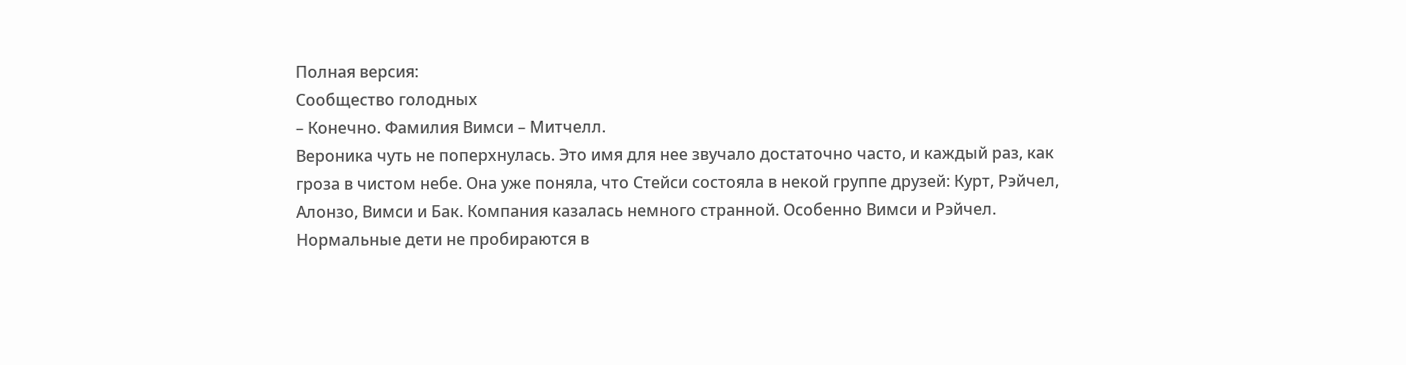Полная версия:
Сообщество голодных
– Конечно. Фамилия Вимси – Митчелл.
Вероника чуть не поперхнулась. Это имя для нее звучало достаточно часто, и каждый раз, как гроза в чистом небе. Она уже поняла, что Стейси состояла в некой группе друзей: Курт, Рэйчел, Алонзо, Вимси и Бак. Компания казалась немного странной. Особенно Вимси и Рэйчел. Нормальные дети не пробираются в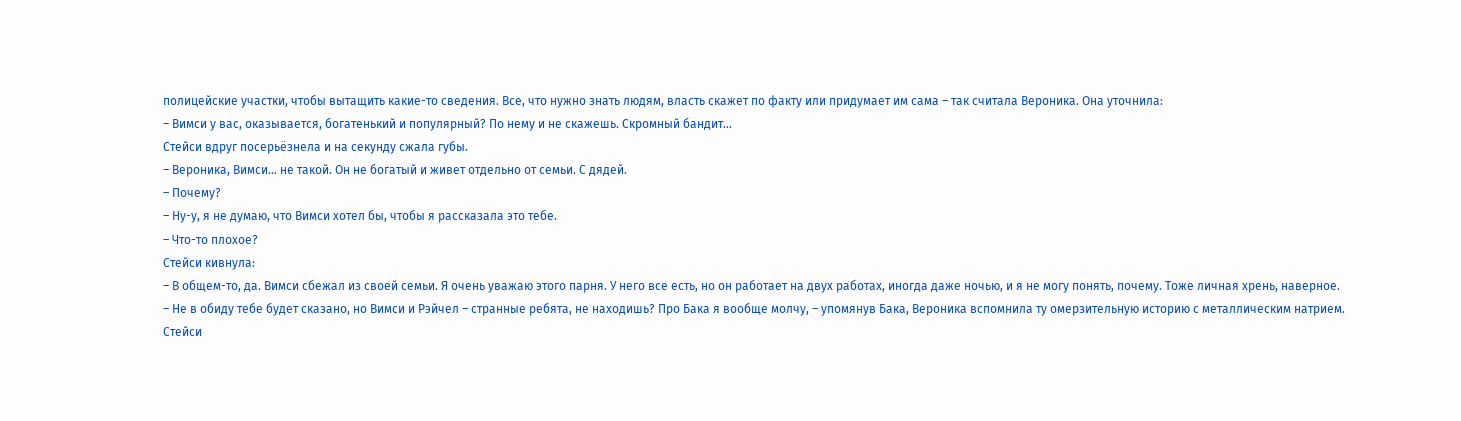полицейские участки, чтобы вытащить какие-то сведения. Все, что нужно знать людям, власть скажет по факту или придумает им сама – так считала Вероника. Она уточнила:
– Вимси у вас, оказывается, богатенький и популярный? По нему и не скажешь. Скромный бандит…
Стейси вдруг посерьёзнела и на секунду сжала губы.
– Вероника, Вимси… не такой. Он не богатый и живет отдельно от семьи. С дядей.
– Почему?
– Ну-у, я не думаю, что Вимси хотел бы, чтобы я рассказала это тебе.
– Что-то плохое?
Стейси кивнула:
– В общем-то, да. Вимси сбежал из своей семьи. Я очень уважаю этого парня. У него все есть, но он работает на двух работах, иногда даже ночью, и я не могу понять, почему. Тоже личная хрень, наверное.
– Не в обиду тебе будет сказано, но Вимси и Рэйчел – странные ребята, не находишь? Про Бака я вообще молчу, – упомянув Бака, Вероника вспомнила ту омерзительную историю с металлическим натрием.
Стейси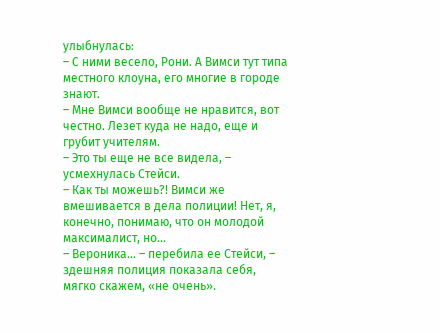улыбнулась:
– С ними весело, Рони. А Вимси тут типа местного клоуна, его многие в городе знают.
– Мне Вимси вообще не нравится, вот честно. Лезет куда не надо, еще и грубит учителям.
– Это ты еще не все видела, – усмехнулась Стейси.
– Как ты можешь?! Вимси же вмешивается в дела полиции! Нет, я, конечно, понимаю, что он молодой максималист, но…
– Вероника… – перебила ее Стейси, – здешняя полиция показала себя, мягко скажем, «не очень».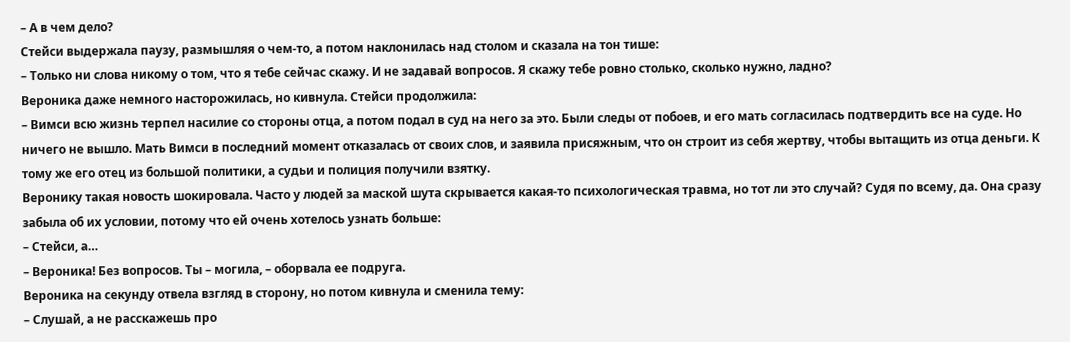– А в чем дело?
Стейси выдержала паузу, размышляя о чем-то, а потом наклонилась над столом и сказала на тон тише:
– Только ни слова никому о том, что я тебе сейчас скажу. И не задавай вопросов. Я скажу тебе ровно столько, сколько нужно, ладно?
Вероника даже немного насторожилась, но кивнула. Стейси продолжила:
– Вимси всю жизнь терпел насилие со стороны отца, а потом подал в суд на него за это. Были следы от побоев, и его мать согласилась подтвердить все на суде. Но ничего не вышло. Мать Вимси в последний момент отказалась от своих слов, и заявила присяжным, что он строит из себя жертву, чтобы вытащить из отца деньги. К тому же его отец из большой политики, а судьи и полиция получили взятку.
Веронику такая новость шокировала. Часто у людей за маской шута скрывается какая-то психологическая травма, но тот ли это случай? Судя по всему, да. Она сразу забыла об их условии, потому что ей очень хотелось узнать больше:
– Стейси, а…
– Вероника! Без вопросов. Ты – могила, – оборвала ее подруга.
Вероника на секунду отвела взгляд в сторону, но потом кивнула и сменила тему:
– Слушай, а не расскажешь про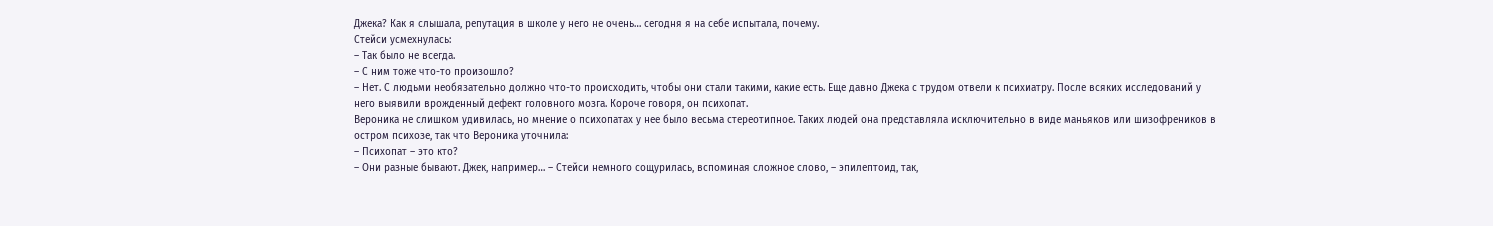Джека? Как я слышала, репутация в школе у него не очень… сегодня я на себе испытала, почему.
Стейси усмехнулась:
– Так было не всегда.
– С ним тоже что-то произошло?
– Нет. С людьми необязательно должно что-то происходить, чтобы они стали такими, какие есть. Еще давно Джека с трудом отвели к психиатру. После всяких исследований у него выявили врожденный дефект головного мозга. Короче говоря, он психопат.
Вероника не слишком удивилась, но мнение о психопатах у нее было весьма стереотипное. Таких людей она представляла исключительно в виде маньяков или шизофреников в остром психозе, так что Вероника уточнила:
– Психопат – это кто?
– Они разные бывают. Джек, например… – Стейси немного сощурилась, вспоминая сложное слово, – эпилептоид, так,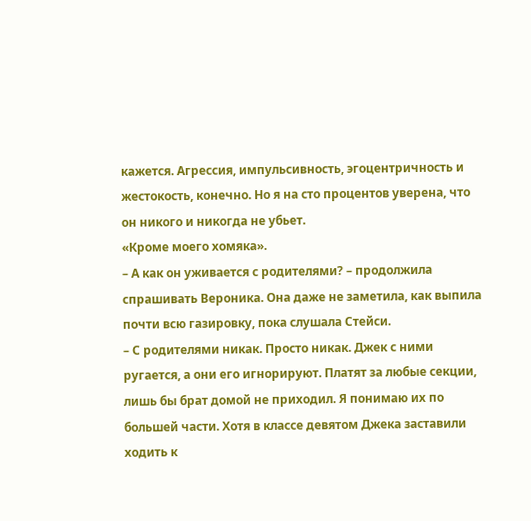кажется. Агрессия, импульсивность, эгоцентричность и жестокость, конечно. Но я на сто процентов уверена, что он никого и никогда не убьет.
«Кроме моего хомяка».
– А как он уживается с родителями? – продолжила спрашивать Вероника. Она даже не заметила, как выпила почти всю газировку, пока слушала Стейси.
– С родителями никак. Просто никак. Джек с ними ругается, а они его игнорируют. Платят за любые секции, лишь бы брат домой не приходил. Я понимаю их по большей части. Хотя в классе девятом Джека заставили ходить к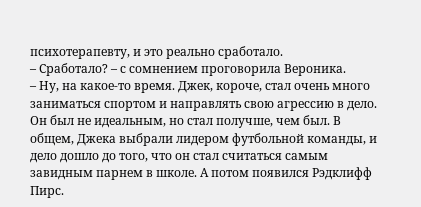психотерапевту, и это реально сработало.
– Сработало? – с сомнением проговорила Вероника.
– Ну, на какое-то время. Джек, короче, стал очень много заниматься спортом и направлять свою агрессию в дело. Он был не идеальным, но стал получше, чем был. В общем, Джека выбрали лидером футбольной команды, и дело дошло до того, что он стал считаться самым завидным парнем в школе. А потом появился Рэдклифф Пирс.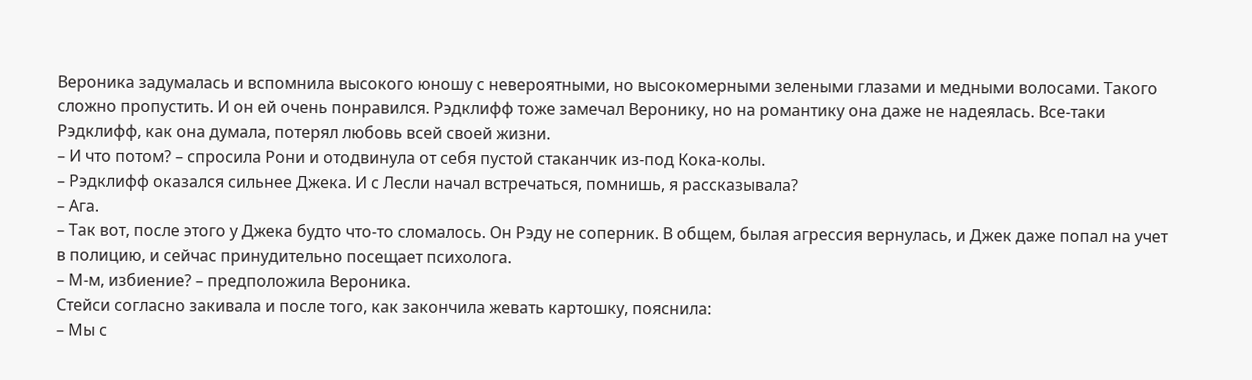Вероника задумалась и вспомнила высокого юношу с невероятными, но высокомерными зелеными глазами и медными волосами. Такого сложно пропустить. И он ей очень понравился. Рэдклифф тоже замечал Веронику, но на романтику она даже не надеялась. Все-таки Рэдклифф, как она думала, потерял любовь всей своей жизни.
– И что потом? – спросила Рони и отодвинула от себя пустой стаканчик из-под Кока-колы.
– Рэдклифф оказался сильнее Джека. И с Лесли начал встречаться, помнишь, я рассказывала?
– Ага.
– Так вот, после этого у Джека будто что-то сломалось. Он Рэду не соперник. В общем, былая агрессия вернулась, и Джек даже попал на учет в полицию, и сейчас принудительно посещает психолога.
– М-м, избиение? – предположила Вероника.
Стейси согласно закивала и после того, как закончила жевать картошку, пояснила:
– Мы с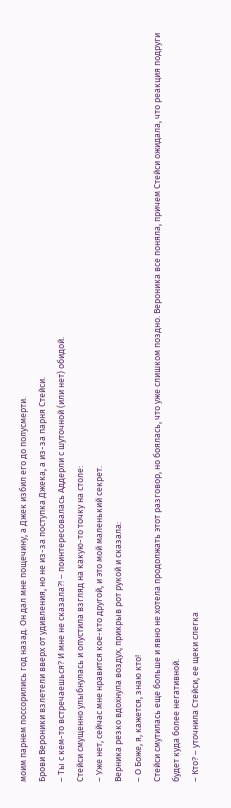моим парнем поссорились год назад. Он дал мне пощечину, а Джек избил его до полусмерти.
Брови Вероники взлетели вверх от удивления, но не из-за поступка Джека, а из-за парня Стейси.
– Ты с кем-то встречаешься? И мне не сказала?! – поинтересовалась Аддерли с шуточной (или нет) обидой.
Стейси смущенно улыбнулась и опустила взгляд на какую-то точку на столе:
– Уже нет, сейчас мне нравится кое-кто другой, и это мой маленький секрет.
Верника резко вдохнула воздух, прикрыв рот рукой и сказала:
– О Боже, я, кажется, знаю кто!
Стейси смутилась еще больше и явно не хотела продолжать этот разговор, но боялась, что уже слишком поздно. Вероника все поняла, причем Стейси ожидала, что реакция подруги будет куда более негативной.
– Кто? – уточнила Стейси, ее щеки слегка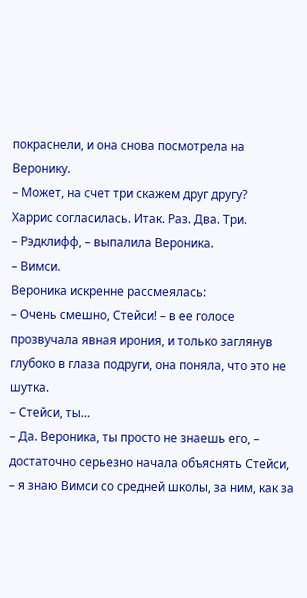покраснели, и она снова посмотрела на Веронику.
– Может, на счет три скажем друг другу?
Харрис согласилась. Итак. Раз. Два. Три.
– Рэдклифф, – выпалила Вероника.
– Вимси.
Вероника искренне рассмеялась:
– Очень смешно, Стейси! – в ее голосе прозвучала явная ирония, и только заглянув глубоко в глаза подруги, она поняла, что это не шутка.
– Стейси, ты…
– Да. Вероника, ты просто не знаешь его, – достаточно серьезно начала объяснять Стейси, – я знаю Вимси со средней школы, за ним, как за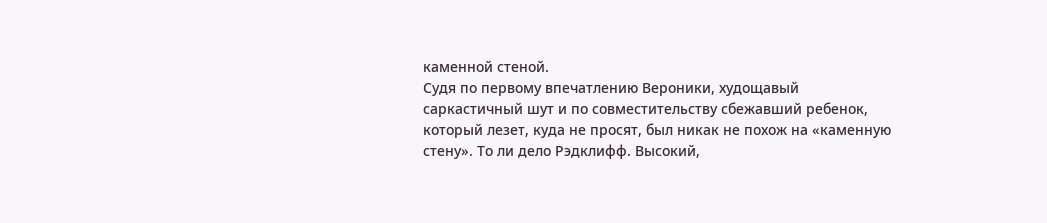каменной стеной.
Судя по первому впечатлению Вероники, худощавый саркастичный шут и по совместительству сбежавший ребенок, который лезет, куда не просят, был никак не похож на «каменную стену». То ли дело Рэдклифф. Высокий,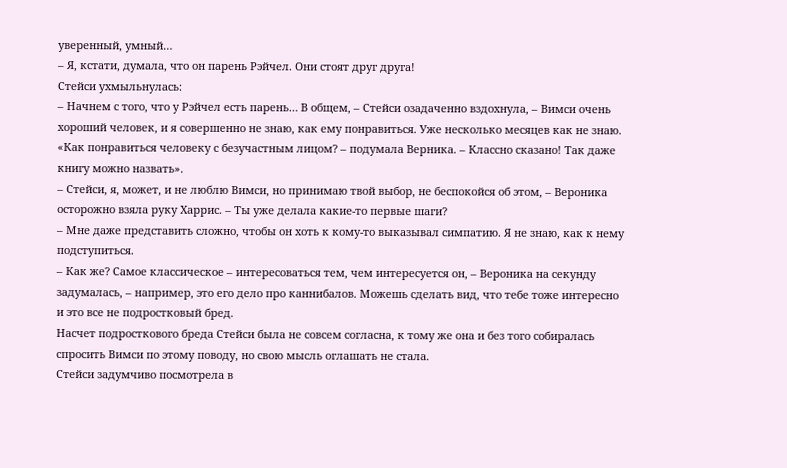уверенный, умный…
– Я, кстати, думала, что он парень Рэйчел. Они стоят друг друга!
Стейси ухмыльнулась:
– Начнем с того, что у Рэйчел есть парень… В общем, – Стейси озадаченно вздохнула, – Вимси очень хороший человек, и я совершенно не знаю, как ему понравиться. Уже несколько месяцев как не знаю.
«Как понравиться человеку с безучастным лицом? – подумала Верника. – Классно сказано! Так даже книгу можно назвать».
– Стейси, я, может, и не люблю Вимси, но принимаю твой выбор, не беспокойся об этом, – Вероника осторожно взяла руку Харрис. – Ты уже делала какие-то первые шаги?
– Мне даже представить сложно, чтобы он хоть к кому-то выказывал симпатию. Я не знаю, как к нему подступиться.
– Как же? Самое классическое – интересоваться тем, чем интересуется он, – Вероника на секунду задумалась, – например, это его дело про каннибалов. Можешь сделать вид, что тебе тоже интересно и это все не подростковый бред.
Насчет подросткового бреда Стейси была не совсем согласна, к тому же она и без того собиралась спросить Вимси по этому поводу, но свою мысль оглашать не стала.
Стейси задумчиво посмотрела в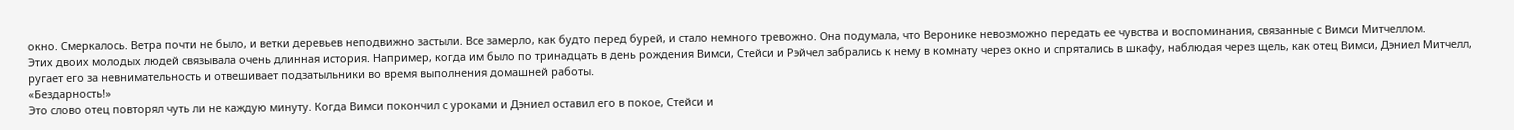окно. Смеркалось. Ветра почти не было, и ветки деревьев неподвижно застыли. Все замерло, как будто перед бурей, и стало немного тревожно. Она подумала, что Веронике невозможно передать ее чувства и воспоминания, связанные с Вимси Митчеллом.
Этих двоих молодых людей связывала очень длинная история. Например, когда им было по тринадцать в день рождения Вимси, Стейси и Рэйчел забрались к нему в комнату через окно и спрятались в шкафу, наблюдая через щель, как отец Вимси, Дэниел Митчелл, ругает его за невнимательность и отвешивает подзатыльники во время выполнения домашней работы.
«Бездарность!»
Это слово отец повторял чуть ли не каждую минуту. Когда Вимси покончил с уроками и Дэниел оставил его в покое, Стейси и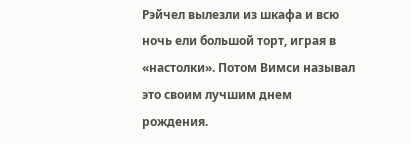Рэйчел вылезли из шкафа и всю ночь ели большой торт, играя в «настолки». Потом Вимси называл это своим лучшим днем рождения.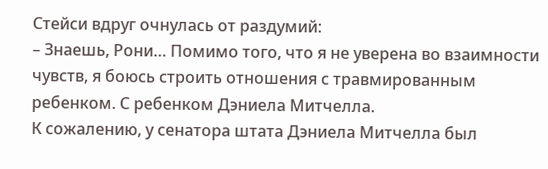Стейси вдруг очнулась от раздумий:
– Знаешь, Рони… Помимо того, что я не уверена во взаимности чувств, я боюсь строить отношения с травмированным ребенком. С ребенком Дэниела Митчелла.
К сожалению, у сенатора штата Дэниела Митчелла был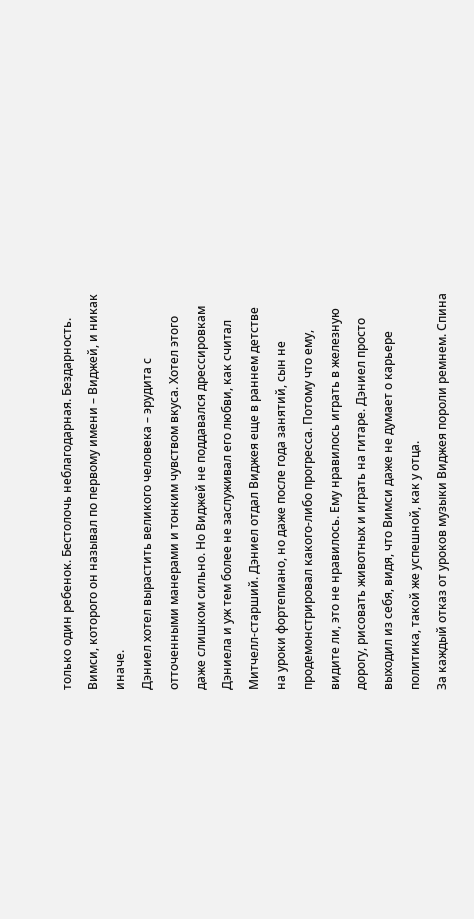только один ребенок. Бестолочь неблагодарная. Бездарность. Вимси, которого он называл по первому имени – Виджей, и никак иначе.
Дэниел хотел вырастить великого человека – эрудита с отточенными манерами и тонким чувством вкуса. Хотел этого даже слишком сильно. Но Виджей не поддавался дрессировкам Дэниела и уж тем более не заслуживал его любви, как считал Митчелл-старший. Дэниел отдал Виджея еще в раннем детстве на уроки фортепиано, но даже после года занятий, сын не продемонстрировал какого-либо прогресса. Потому что ему, видите ли, это не нравилось. Ему нравилось играть в железную дорогу, рисовать животных и играть на гитаре. Дэниел просто выходил из себя, видя, что Вимси даже не думает о карьере политика, такой же успешной, как у отца.
За каждый отказ от уроков музыки Виджея пороли ремнем. Спина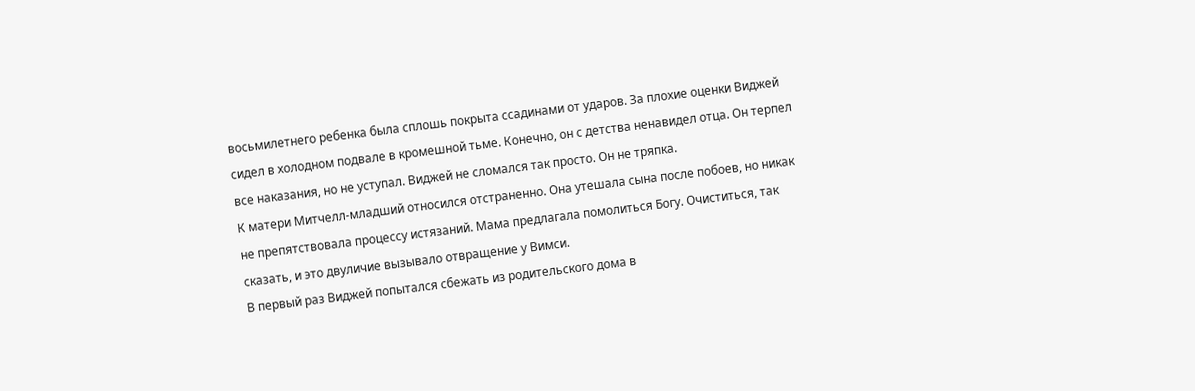восьмилетнего ребенка была сплошь покрыта ссадинами от ударов. За плохие оценки Виджей сидел в холодном подвале в кромешной тьме. Конечно, он с детства ненавидел отца. Он терпел все наказания, но не уступал. Виджей не сломался так просто. Он не тряпка.
К матери Митчелл-младший относился отстраненно. Она утешала сына после побоев, но никак не препятствовала процессу истязаний. Мама предлагала помолиться Богу. Очиститься, так сказать, и это двуличие вызывало отвращение у Вимси.
В первый раз Виджей попытался сбежать из родительского дома в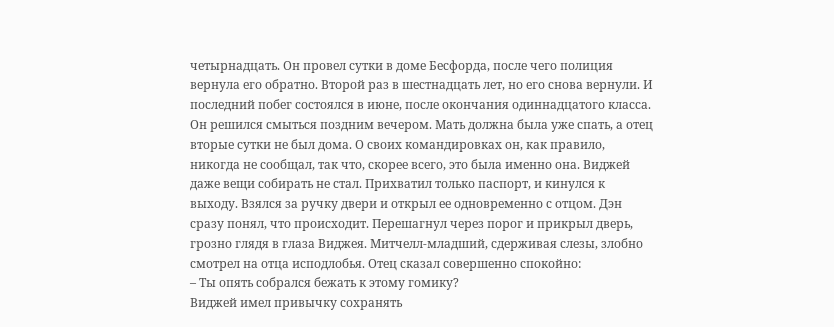четырнадцать. Он провел сутки в доме Бесфорда, после чего полиция вернула его обратно. Второй раз в шестнадцать лет, но его снова вернули. И последний побег состоялся в июне, после окончания одиннадцатого класса.
Он решился смыться поздним вечером. Мать должна была уже спать, а отец вторые сутки не был дома. О своих командировках он, как правило, никогда не сообщал, так что, скорее всего, это была именно она. Виджей даже вещи собирать не стал. Прихватил только паспорт, и кинулся к выходу. Взялся за ручку двери и открыл ее одновременно с отцом. Дэн сразу понял, что происходит. Перешагнул через порог и прикрыл дверь, грозно глядя в глаза Виджея. Митчелл-младший, сдерживая слезы, злобно смотрел на отца исподлобья. Отец сказал совершенно спокойно:
– Ты опять собрался бежать к этому гомику?
Виджей имел привычку сохранять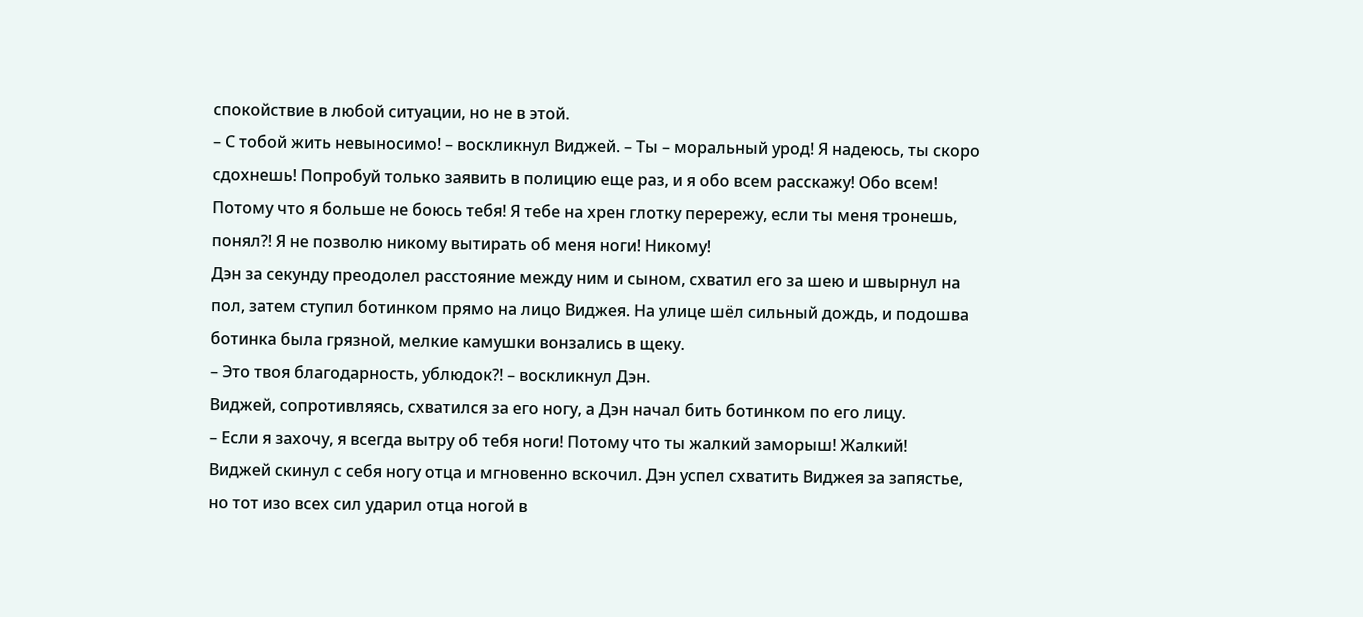спокойствие в любой ситуации, но не в этой.
– С тобой жить невыносимо! – воскликнул Виджей. – Ты – моральный урод! Я надеюсь, ты скоро сдохнешь! Попробуй только заявить в полицию еще раз, и я обо всем расскажу! Обо всем! Потому что я больше не боюсь тебя! Я тебе на хрен глотку перережу, если ты меня тронешь, понял?! Я не позволю никому вытирать об меня ноги! Никому!
Дэн за секунду преодолел расстояние между ним и сыном, схватил его за шею и швырнул на пол, затем ступил ботинком прямо на лицо Виджея. На улице шёл сильный дождь, и подошва ботинка была грязной, мелкие камушки вонзались в щеку.
– Это твоя благодарность, ублюдок?! – воскликнул Дэн.
Виджей, сопротивляясь, схватился за его ногу, а Дэн начал бить ботинком по его лицу.
– Если я захочу, я всегда вытру об тебя ноги! Потому что ты жалкий заморыш! Жалкий!
Виджей скинул с себя ногу отца и мгновенно вскочил. Дэн успел схватить Виджея за запястье, но тот изо всех сил ударил отца ногой в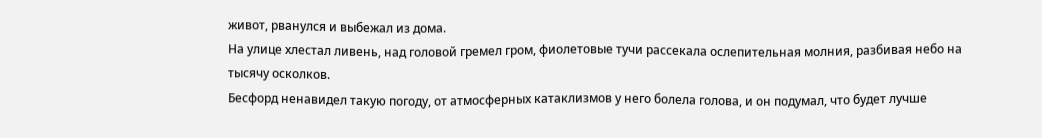живот, рванулся и выбежал из дома.
На улице хлестал ливень, над головой гремел гром, фиолетовые тучи рассекала ослепительная молния, разбивая небо на тысячу осколков.
Бесфорд ненавидел такую погоду, от атмосферных катаклизмов у него болела голова, и он подумал, что будет лучше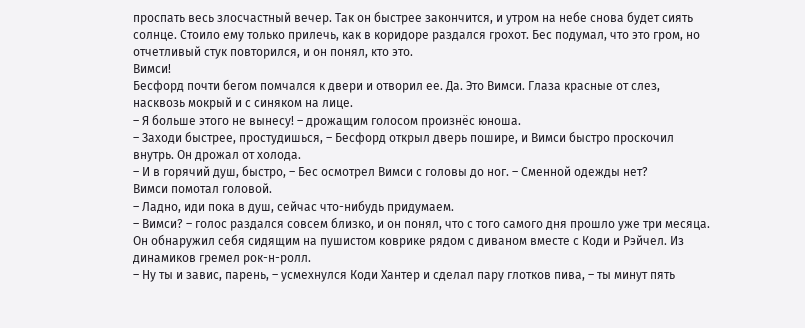проспать весь злосчастный вечер. Так он быстрее закончится, и утром на небе снова будет сиять солнце. Стоило ему только прилечь, как в коридоре раздался грохот. Бес подумал, что это гром, но отчетливый стук повторился, и он понял, кто это.
Вимси!
Бесфорд почти бегом помчался к двери и отворил ее. Да. Это Вимси. Глаза красные от слез, насквозь мокрый и с синяком на лице.
– Я больше этого не вынесу! – дрожащим голосом произнёс юноша.
– Заходи быстрее, простудишься, – Бесфорд открыл дверь пошире, и Вимси быстро проскочил внутрь. Он дрожал от холода.
– И в горячий душ, быстро, – Бес осмотрел Вимси с головы до ног. – Сменной одежды нет?
Вимси помотал головой.
– Ладно, иди пока в душ, сейчас что-нибудь придумаем.
– Вимси? – голос раздался совсем близко, и он понял, что с того самого дня прошло уже три месяца. Он обнаружил себя сидящим на пушистом коврике рядом с диваном вместе с Коди и Рэйчел. Из динамиков гремел рок-н-ролл.
– Ну ты и завис, парень, – усмехнулся Коди Хантер и сделал пару глотков пива, – ты минут пять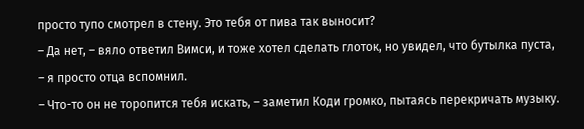просто тупо смотрел в стену. Это тебя от пива так выносит?
– Да нет, – вяло ответил Вимси, и тоже хотел сделать глоток, но увидел, что бутылка пуста, – я просто отца вспомнил.
– Что-то он не торопится тебя искать, – заметил Коди громко, пытаясь перекричать музыку.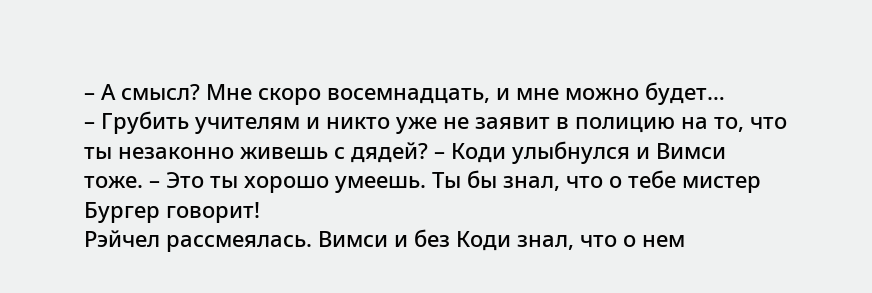– А смысл? Мне скоро восемнадцать, и мне можно будет…
– Грубить учителям и никто уже не заявит в полицию на то, что ты незаконно живешь с дядей? – Коди улыбнулся и Вимси тоже. – Это ты хорошо умеешь. Ты бы знал, что о тебе мистер Бургер говорит!
Рэйчел рассмеялась. Вимси и без Коди знал, что о нем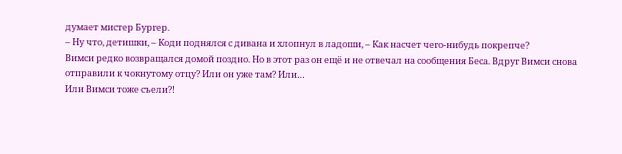думает мистер Бургер.
– Ну что, детишки, – Коди поднялся с дивана и хлопнул в ладоши, – Как насчет чего-нибудь покрепче?
Вимси редко возвращался домой поздно. Но в этот раз он ещё и не отвечал на сообщения Беса. Вдруг Вимси снова отправили к чокнутому отцу? Или он уже там? Или…
Или Вимси тоже съели?!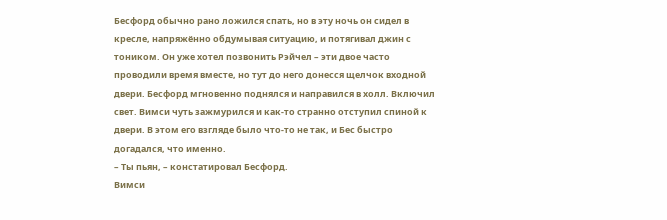Бесфорд обычно рано ложился спать, но в эту ночь он сидел в кресле, напряжённо обдумывая ситуацию, и потягивал джин с тоником. Он уже хотел позвонить Рэйчел – эти двое часто проводили время вместе, но тут до него донесся щелчок входной двери. Бесфорд мгновенно поднялся и направился в холл. Включил свет. Вимси чуть зажмурился и как-то странно отступил спиной к двери. В этом его взгляде было что-то не так, и Бес быстро догадался, что именно.
– Ты пьян, – констатировал Бесфорд.
Вимси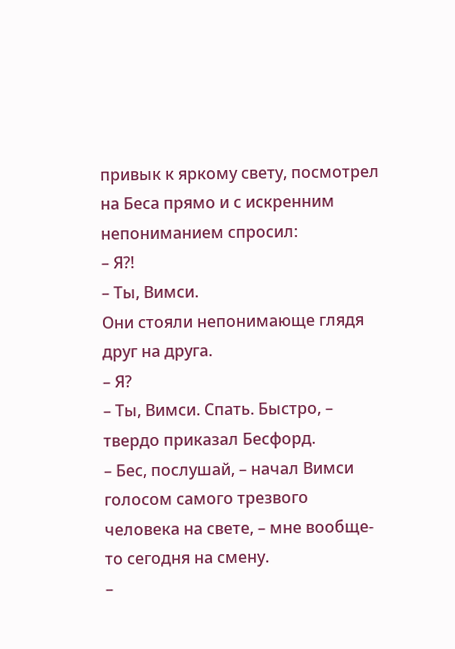привык к яркому свету, посмотрел на Беса прямо и с искренним непониманием спросил:
– Я?!
– Ты, Вимси.
Они стояли непонимающе глядя друг на друга.
– Я?
– Ты, Вимси. Спать. Быстро, – твердо приказал Бесфорд.
– Бес, послушай, – начал Вимси голосом самого трезвого человека на свете, – мне вообще-то сегодня на смену.
–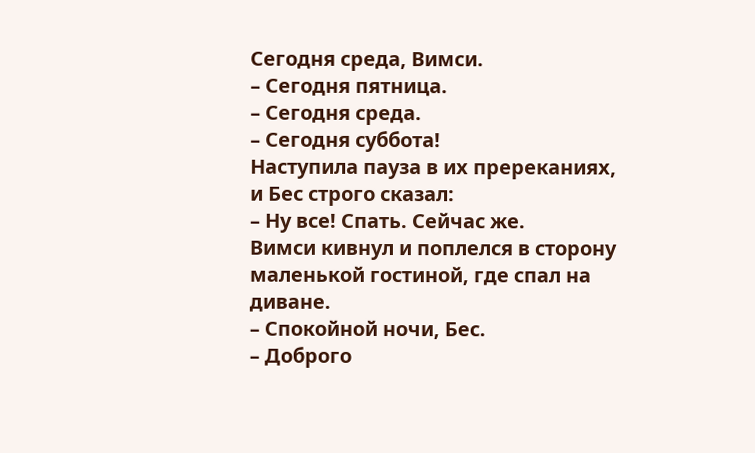Сегодня среда, Вимси.
– Сегодня пятница.
– Сегодня среда.
– Сегодня суббота!
Наступила пауза в их пререканиях, и Бес строго сказал:
– Ну все! Спать. Сейчас же.
Вимси кивнул и поплелся в сторону маленькой гостиной, где спал на диване.
– Спокойной ночи, Бес.
– Доброго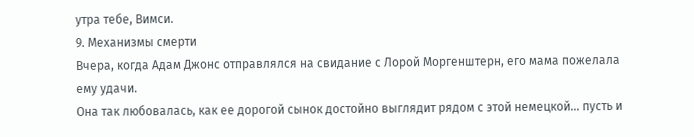утра тебе, Вимси.
9. Механизмы смерти
Вчера, когда Адам Джонс отправлялся на свидание с Лорой Моргенштерн, его мама пожелала ему удачи.
Она так любовалась, как ее дорогой сынок достойно выглядит рядом с этой немецкой… пусть и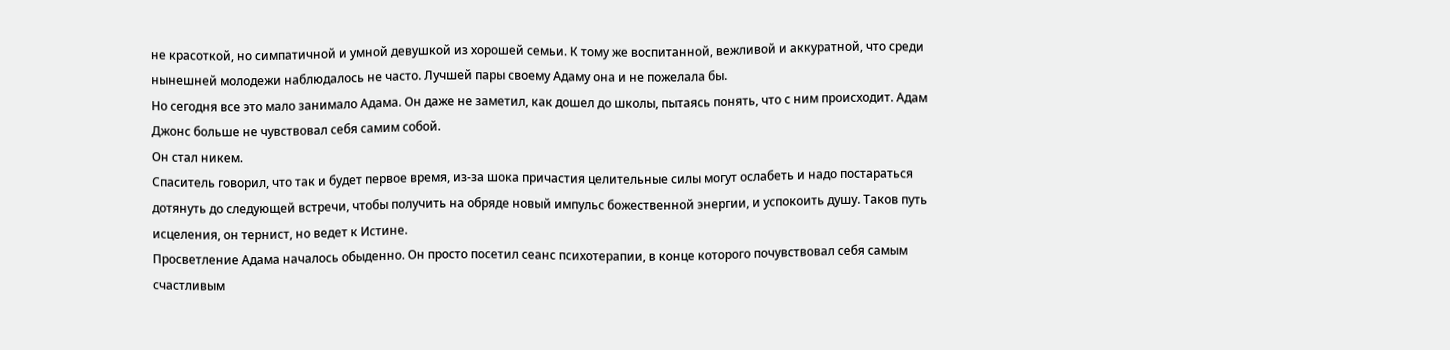не красоткой, но симпатичной и умной девушкой из хорошей семьи. К тому же воспитанной, вежливой и аккуратной, что среди нынешней молодежи наблюдалось не часто. Лучшей пары своему Адаму она и не пожелала бы.
Но сегодня все это мало занимало Адама. Он даже не заметил, как дошел до школы, пытаясь понять, что с ним происходит. Адам Джонс больше не чувствовал себя самим собой.
Он стал никем.
Спаситель говорил, что так и будет первое время, из-за шока причастия целительные силы могут ослабеть и надо постараться дотянуть до следующей встречи, чтобы получить на обряде новый импульс божественной энергии, и успокоить душу. Таков путь исцеления, он тернист, но ведет к Истине.
Просветление Адама началось обыденно. Он просто посетил сеанс психотерапии, в конце которого почувствовал себя самым счастливым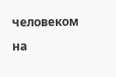человеком на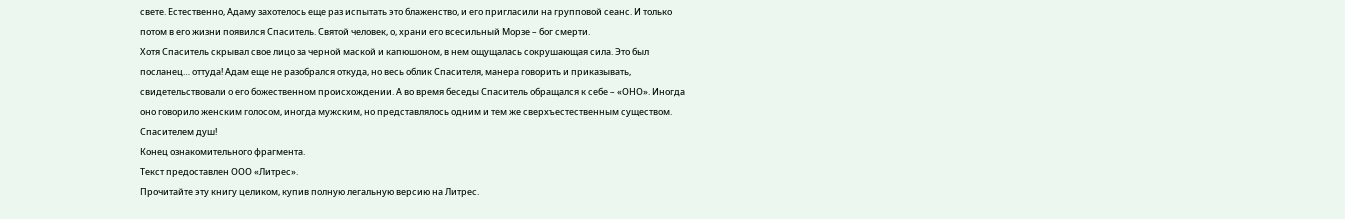свете. Естественно, Адаму захотелось еще раз испытать это блаженство, и его пригласили на групповой сеанс. И только потом в его жизни появился Спаситель. Святой человек, о, храни его всесильный Морзе – бог смерти.
Хотя Спаситель скрывал свое лицо за черной маской и капюшоном, в нем ощущалась сокрушающая сила. Это был посланец… оттуда! Адам еще не разобрался откуда, но весь облик Спасителя, манера говорить и приказывать, свидетельствовали о его божественном происхождении. А во время беседы Спаситель обращался к себе – «ОНО». Иногда оно говорило женским голосом, иногда мужским, но представлялось одним и тем же сверхъестественным существом. Спасителем душ!
Конец ознакомительного фрагмента.
Текст предоставлен ООО «Литрес».
Прочитайте эту книгу целиком, купив полную легальную версию на Литрес.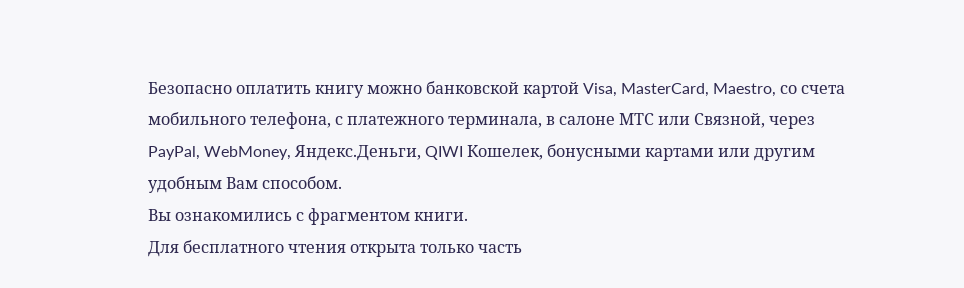Безопасно оплатить книгу можно банковской картой Visa, MasterCard, Maestro, со счета мобильного телефона, с платежного терминала, в салоне МТС или Связной, через PayPal, WebMoney, Яндекс.Деньги, QIWI Кошелек, бонусными картами или другим удобным Вам способом.
Вы ознакомились с фрагментом книги.
Для бесплатного чтения открыта только часть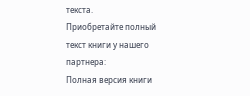текста.
Приобретайте полный текст книги у нашего партнера:
Полная версия книги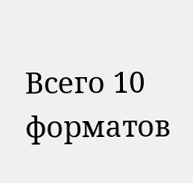Всего 10 форматов